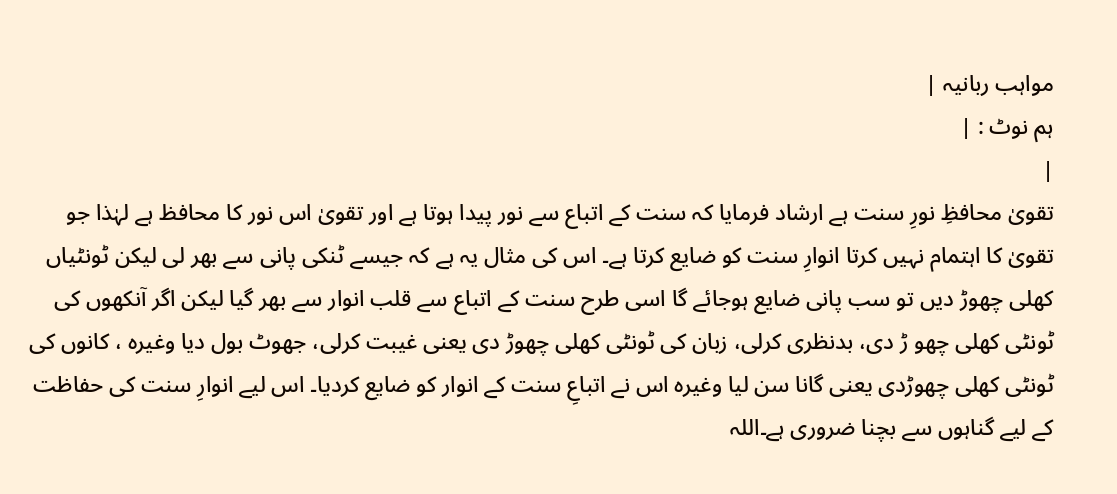مواہب ربانیہ |
ہم نوٹ : |
|
تقویٰ محافظِ نورِ سنت ہے ارشاد فرمایا کہ سنت کے اتباع سے نور پیدا ہوتا ہے اور تقویٰ اس نور کا محافظ ہے لہٰذا جو تقویٰ کا اہتمام نہیں کرتا انوارِ سنت کو ضایع کرتا ہے۔ اس کی مثال یہ ہے کہ جیسے ٹنکی پانی سے بھر لی لیکن ٹونٹیاں کھلی چھوڑ دیں تو سب پانی ضایع ہوجائے گا اسی طرح سنت کے اتباع سے قلب انوار سے بھر گیا لیکن اگر آنکھوں کی ٹونٹی کھلی چھو ڑ دی، بدنظری کرلی، زبان کی ٹونٹی کھلی چھوڑ دی یعنی غیبت کرلی، جھوٹ بول دیا وغیرہ ، کانوں کی ٹونٹی کھلی چھوڑدی یعنی گانا سن لیا وغیرہ اس نے اتباعِ سنت کے انوار کو ضایع کردیا۔ اس لیے انوارِ سنت کی حفاظت کے لیے گناہوں سے بچنا ضروری ہے۔اللہ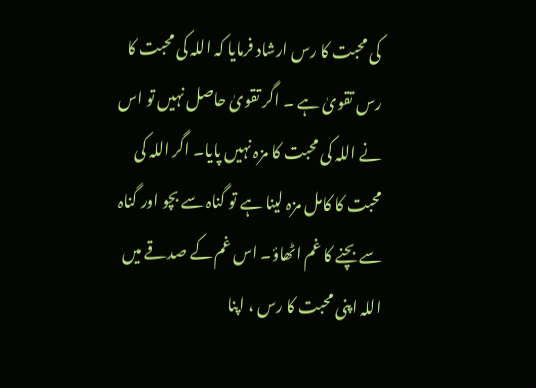کی محبت کا رس ارشاد فرمایا کہ اللہ کی محبت کا رس تقویٰ ہے ۔ اگر تقویٰ حاصل نہیں تو اس نے اللہ کی محبت کا مزہ نہیں پایا۔ اگر اللہ کی محبت کا کامل مزہ لینا ہے تو گناہ سے بچو اور گناہ سے بچنے کا غم اٹھاؤ۔ اس غم کے صدقے میں اللہ اپنی محبت کا رس ، اپنا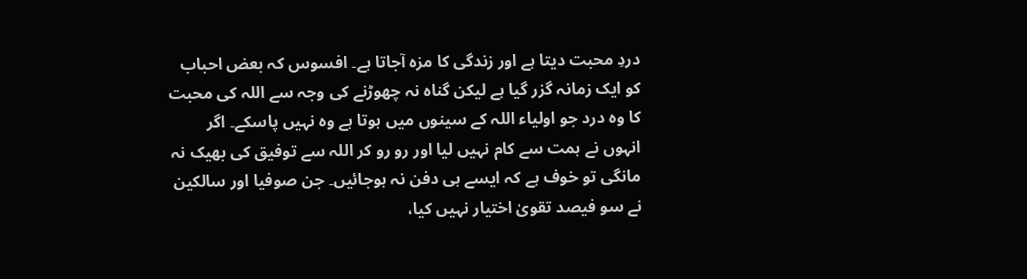دردِ محبت دیتا ہے اور زندگی کا مزہ آجاتا ہے۔ افسوس کہ بعض احباب کو ایک زمانہ گزر گیا ہے لیکن گناہ نہ چھوڑنے کی وجہ سے اللہ کی محبت کا وہ درد جو اولیاء اللہ کے سینوں میں ہوتا ہے وہ نہیں پاسکے۔ اگر انہوں نے ہمت سے کام نہیں لیا اور رو رو کر اللہ سے توفیق کی بھیک نہ مانگی تو خوف ہے کہ ایسے ہی دفن نہ ہوجائیں۔ جن صوفیا اور سالکین نے سو فیصد تقویٰ اختیار نہیں کیا،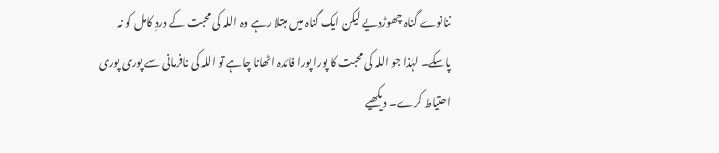ننانوے گناہ چھوڑدیے لیکن ایک گناہ میں مبتلا رہے وہ اللہ کی محبت کے دردِ کامل کو نہ پاسکے۔ لہٰذا جو اللہ کی محبت کا پورا پورا فائدہ اٹھانا چاہے تو اللہ کی نافرمانی سے پوری پوری احتیاط کرے۔ دیکھیے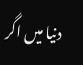دنیا میں اگر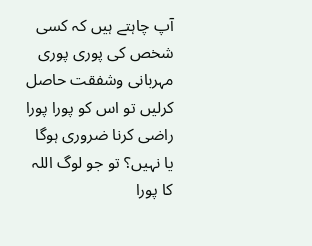آپ چاہتے ہیں کہ کسی شخص کی پوری پوری مہربانی وشفقت حاصل کرلیں تو اس کو پورا پورا راضی کرنا ضروری ہوگا یا نہیں؟ تو جو لوگ اللہ کا پورا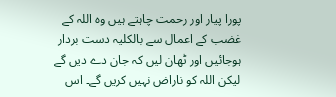پورا پیار اور رحمت چاہتے ہیں وہ اللہ کے غضب کے اعمال سے بالکلیہ دست بردار ہوجائیں اور ٹھان لیں کہ جان دے دیں گے لیکن اللہ کو ناراض نہیں کریں گے۔ اس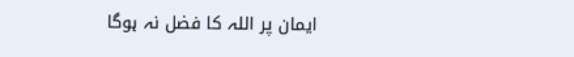ایمان پر اللہ کا فضل نہ ہوگا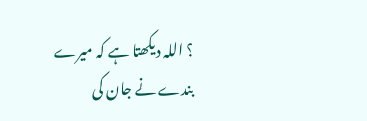؟ اللہ دیکھتا ہے کہ میرے بندے نے جان کی